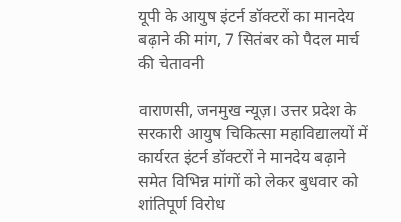यूपी के आयुष इंटर्न डॉक्टरों का मानदेय बढ़ाने की मांग, 7 सितंबर को पैदल मार्च की चेतावनी

वाराणसी, जनमुख न्यूज़। उत्तर प्रदेश के सरकारी आयुष चिकित्सा महाविद्यालयों में कार्यरत इंटर्न डॉक्टरों ने मानदेय बढ़ाने समेत विभिन्न मांगों को लेकर बुधवार को शांतिपूर्ण विरोध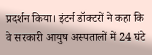प्रदर्शन किया। इंटर्न डॉक्टरों ने कहा कि वे सरकारी आयुष अस्पतालों में 24 घंटे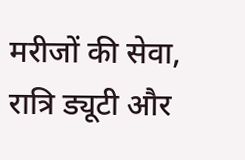मरीजों की सेवा, रात्रि ड्यूटी और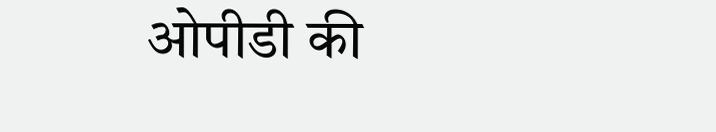ओपीडी की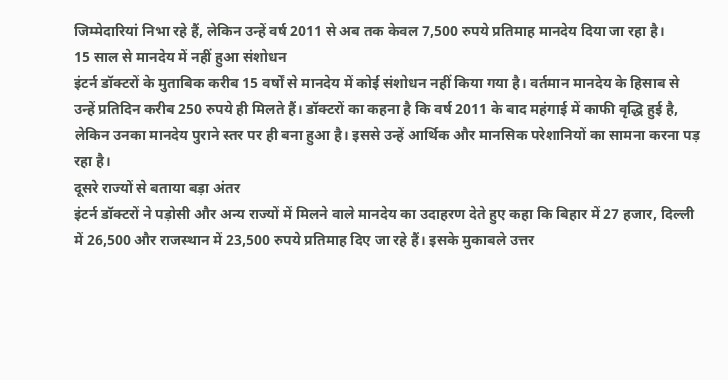जिम्मेदारियां निभा रहे हैं, लेकिन उन्हें वर्ष 2011 से अब तक केवल 7,500 रुपये प्रतिमाह मानदेय दिया जा रहा है।
15 साल से मानदेय में नहीं हुआ संशोधन
इंटर्न डॉक्टरों के मुताबिक करीब 15 वर्षों से मानदेय में कोई संशोधन नहीं किया गया है। वर्तमान मानदेय के हिसाब से उन्हें प्रतिदिन करीब 250 रुपये ही मिलते हैं। डॉक्टरों का कहना है कि वर्ष 2011 के बाद महंगाई में काफी वृद्धि हुई है, लेकिन उनका मानदेय पुराने स्तर पर ही बना हुआ है। इससे उन्हें आर्थिक और मानसिक परेशानियों का सामना करना पड़ रहा है।
दूसरे राज्यों से बताया बड़ा अंतर
इंटर्न डॉक्टरों ने पड़ोसी और अन्य राज्यों में मिलने वाले मानदेय का उदाहरण देते हुए कहा कि बिहार में 27 हजार, दिल्ली में 26,500 और राजस्थान में 23,500 रुपये प्रतिमाह दिए जा रहे हैं। इसके मुकाबले उत्तर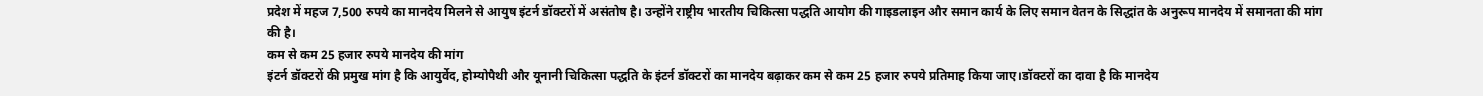प्रदेश में महज 7,500 रुपये का मानदेय मिलने से आयुष इंटर्न डॉक्टरों में असंतोष है। उन्होंने राष्ट्रीय भारतीय चिकित्सा पद्धति आयोग की गाइडलाइन और समान कार्य के लिए समान वेतन के सिद्धांत के अनुरूप मानदेय में समानता की मांग की है।
कम से कम 25 हजार रुपये मानदेय की मांग
इंटर्न डॉक्टरों की प्रमुख मांग है कि आयुर्वेद, होम्योपैथी और यूनानी चिकित्सा पद्धति के इंटर्न डॉक्टरों का मानदेय बढ़ाकर कम से कम 25 हजार रुपये प्रतिमाह किया जाए।डॉक्टरों का दावा है कि मानदेय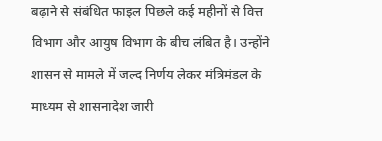बढ़ाने से संबंधित फाइल पिछले कई महीनों से वित्त विभाग और आयुष विभाग के बीच लंबित है। उन्होंने शासन से मामले में जल्द निर्णय लेकर मंत्रिमंडल के माध्यम से शासनादेश जारी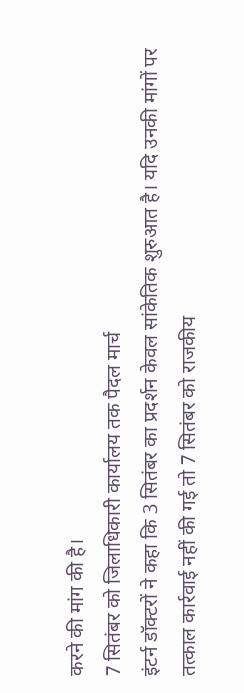करने की मांग की है।
7 सितंबर को जिलाधिकारी कार्यालय तक पैदल मार्च
इंटर्न डॉक्टरों ने कहा कि 3 सितंबर का प्रदर्शन केवल सांकेतिक शुरुआत है। यदि उनकी मांगों पर तत्काल कार्रवाई नहीं की गई तो 7 सितंबर को राजकीय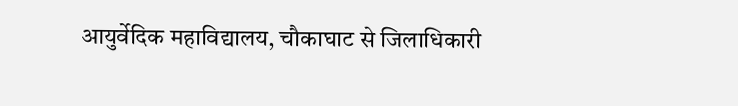आयुर्वेदिक महाविद्यालय, चौकाघाट से जिलाधिकारी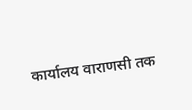कार्यालय वाराणसी तक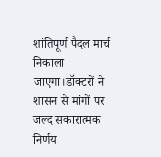शांतिपूर्ण पैदल मार्च निकाला जाएगा।डॉक्टरों ने शासन से मांगों पर जल्द सकारात्मक निर्णय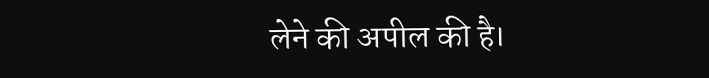लेने की अपील की है।